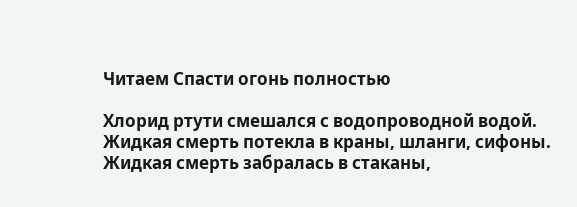Читаем Спасти огонь полностью

Хлорид ртути смешался с водопроводной водой. Жидкая смерть потекла в краны, шланги, сифоны. Жидкая смерть забралась в стаканы,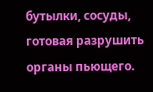бутылки, сосуды, готовая разрушить органы пьющего.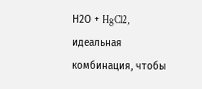Н2О + HgCl2, идеальная комбинация, чтобы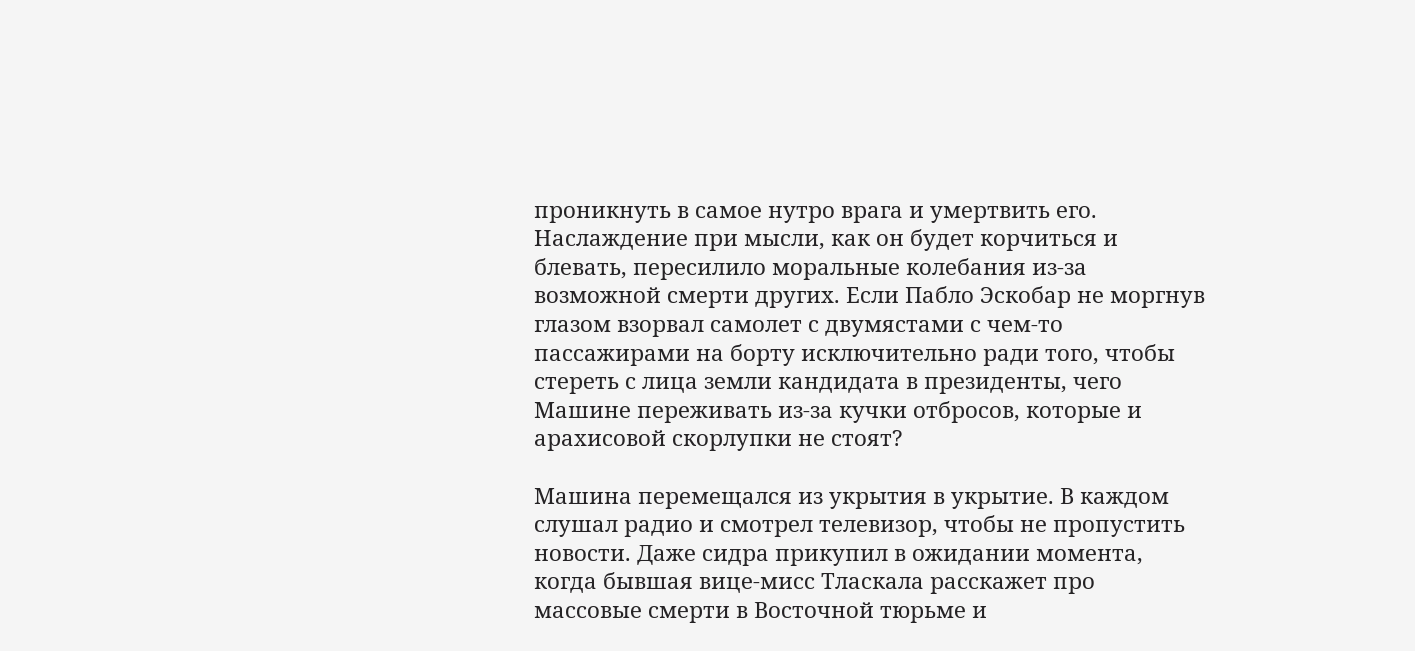проникнуть в самое нутро врага и умертвить его. Наслаждение при мысли, как он будет корчиться и блевать, пересилило моральные колебания из-за возможной смерти других. Если Пабло Эскобар не моргнув глазом взорвал самолет с двумястами с чем-то пассажирами на борту исключительно ради того, чтобы стереть с лица земли кандидата в президенты, чего Машине переживать из-за кучки отбросов, которые и арахисовой скорлупки не стоят?

Машина перемещался из укрытия в укрытие. В каждом слушал радио и смотрел телевизор, чтобы не пропустить новости. Даже сидра прикупил в ожидании момента, когда бывшая вице-мисс Тласкала расскажет про массовые смерти в Восточной тюрьме и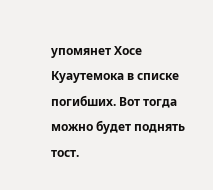упомянет Хосе Куаутемока в списке погибших. Вот тогда можно будет поднять тост.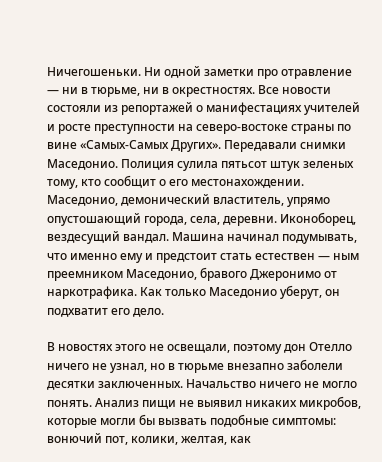Ничегошеньки. Ни одной заметки про отравление — ни в тюрьме, ни в окрестностях. Все новости состояли из репортажей о манифестациях учителей и росте преступности на северо-востоке страны по вине «Самых-Самых Других». Передавали снимки Маседонио. Полиция сулила пятьсот штук зеленых тому, кто сообщит о его местонахождении. Маседонио, демонический властитель, упрямо опустошающий города, села, деревни. Иконоборец, вездесущий вандал. Машина начинал подумывать, что именно ему и предстоит стать естествен — ным преемником Маседонио, бравого Джеронимо от наркотрафика. Как только Маседонио уберут, он подхватит его дело.

В новостях этого не освещали, поэтому дон Отелло ничего не узнал, но в тюрьме внезапно заболели десятки заключенных. Начальство ничего не могло понять. Анализ пищи не выявил никаких микробов, которые могли бы вызвать подобные симптомы: вонючий пот, колики, желтая, как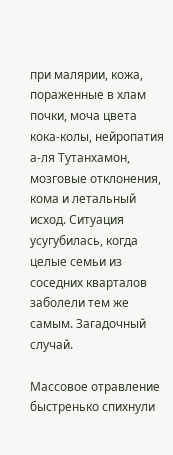при малярии, кожа, пораженные в хлам почки, моча цвета кока-колы, нейропатия а-ля Тутанхамон, мозговые отклонения, кома и летальный исход. Ситуация усугубилась, когда целые семьи из соседних кварталов заболели тем же самым. Загадочный случай.

Массовое отравление быстренько спихнули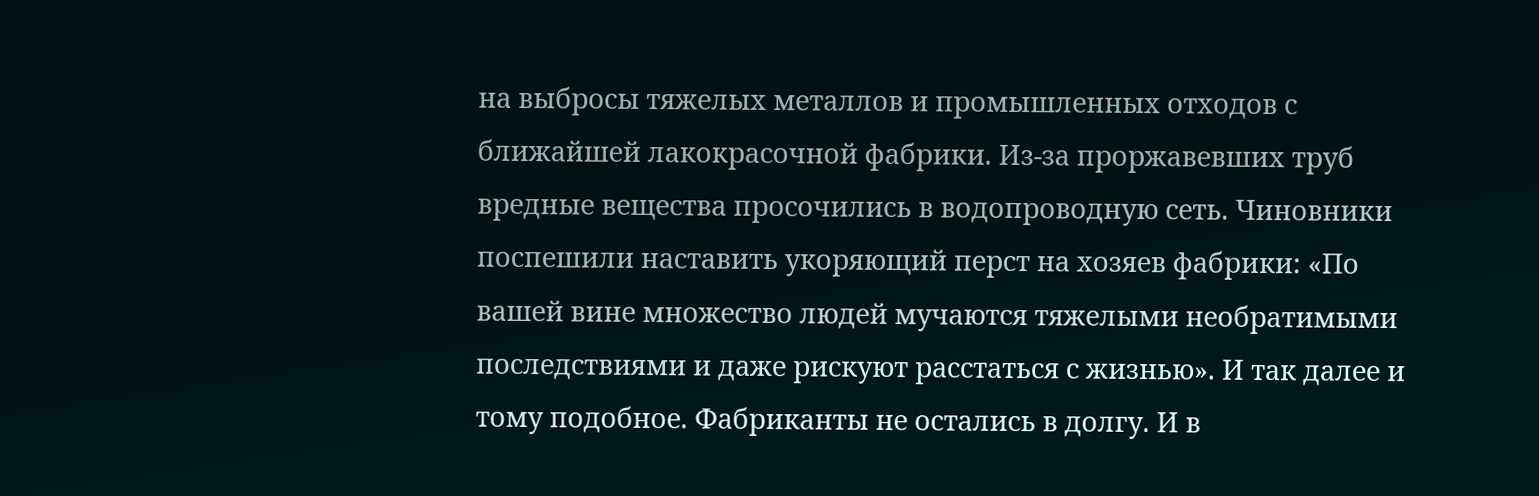на выбросы тяжелых металлов и промышленных отходов с ближайшей лакокрасочной фабрики. Из-за проржавевших труб вредные вещества просочились в водопроводную сеть. Чиновники поспешили наставить укоряющий перст на хозяев фабрики: «По вашей вине множество людей мучаются тяжелыми необратимыми последствиями и даже рискуют расстаться с жизнью». И так далее и тому подобное. Фабриканты не остались в долгу. И в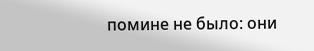помине не было: они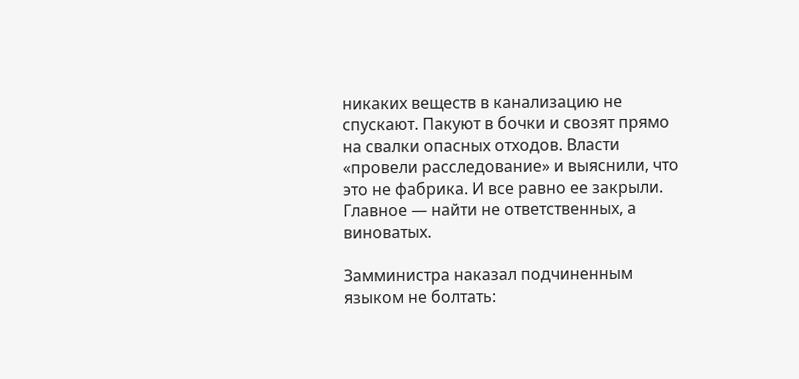никаких веществ в канализацию не спускают. Пакуют в бочки и свозят прямо на свалки опасных отходов. Власти «провели расследование» и выяснили, что это не фабрика. И все равно ее закрыли. Главное — найти не ответственных, а виноватых.

Замминистра наказал подчиненным языком не болтать: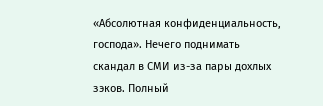«Абсолютная конфиденциальность, господа». Нечего поднимать скандал в СМИ из-за пары дохлых зэков. Полный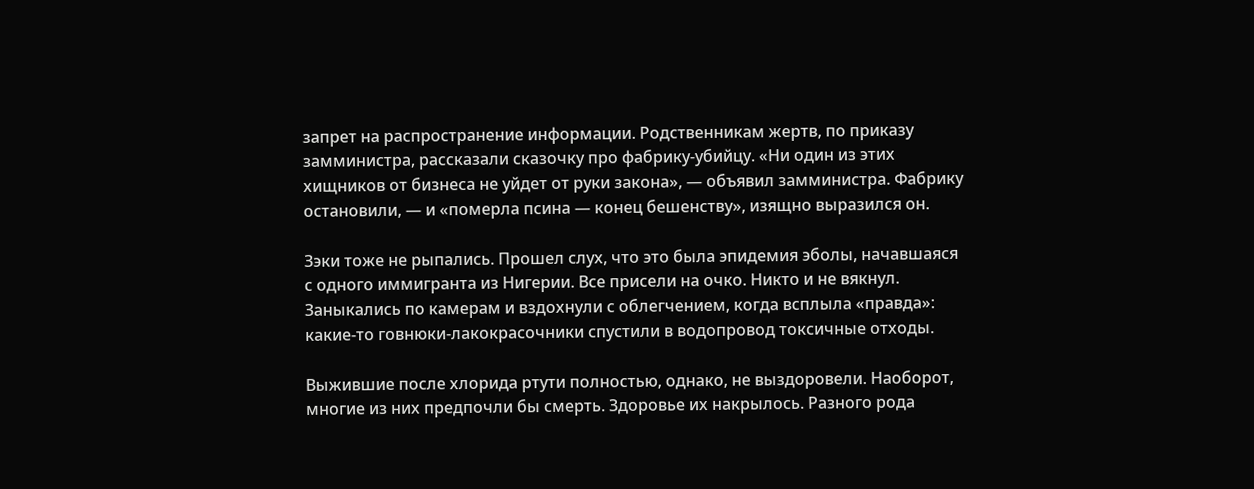запрет на распространение информации. Родственникам жертв, по приказу замминистра, рассказали сказочку про фабрику-убийцу. «Ни один из этих хищников от бизнеса не уйдет от руки закона», — объявил замминистра. Фабрику остановили, — и «померла псина — конец бешенству», изящно выразился он.

Зэки тоже не рыпались. Прошел слух, что это была эпидемия эболы, начавшаяся с одного иммигранта из Нигерии. Все присели на очко. Никто и не вякнул. Заныкались по камерам и вздохнули с облегчением, когда всплыла «правда»: какие-то говнюки-лакокрасочники спустили в водопровод токсичные отходы.

Выжившие после хлорида ртути полностью, однако, не выздоровели. Наоборот, многие из них предпочли бы смерть. Здоровье их накрылось. Разного рода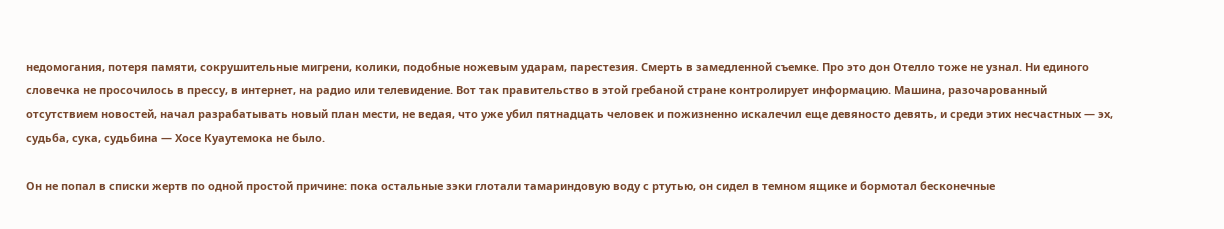недомогания, потеря памяти, сокрушительные мигрени, колики, подобные ножевым ударам, парестезия. Смерть в замедленной съемке. Про это дон Отелло тоже не узнал. Ни единого словечка не просочилось в прессу, в интернет, на радио или телевидение. Вот так правительство в этой гребаной стране контролирует информацию. Машина, разочарованный отсутствием новостей, начал разрабатывать новый план мести, не ведая, что уже убил пятнадцать человек и пожизненно искалечил еще девяносто девять, и среди этих несчастных — эх, судьба, сука, судьбина — Хосе Куаутемока не было.

Он не попал в списки жертв по одной простой причине: пока остальные зэки глотали тамариндовую воду с ртутью, он сидел в темном ящике и бормотал бесконечные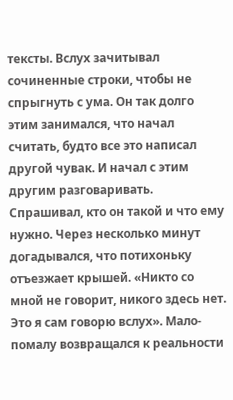тексты. Вслух зачитывал сочиненные строки, чтобы не спрыгнуть с ума. Он так долго этим занимался, что начал считать, будто все это написал другой чувак. И начал с этим другим разговаривать. Спрашивал, кто он такой и что ему нужно. Через несколько минут догадывался, что потихоньку отъезжает крышей. «Никто со мной не говорит, никого здесь нет. Это я сам говорю вслух». Мало-помалу возвращался к реальности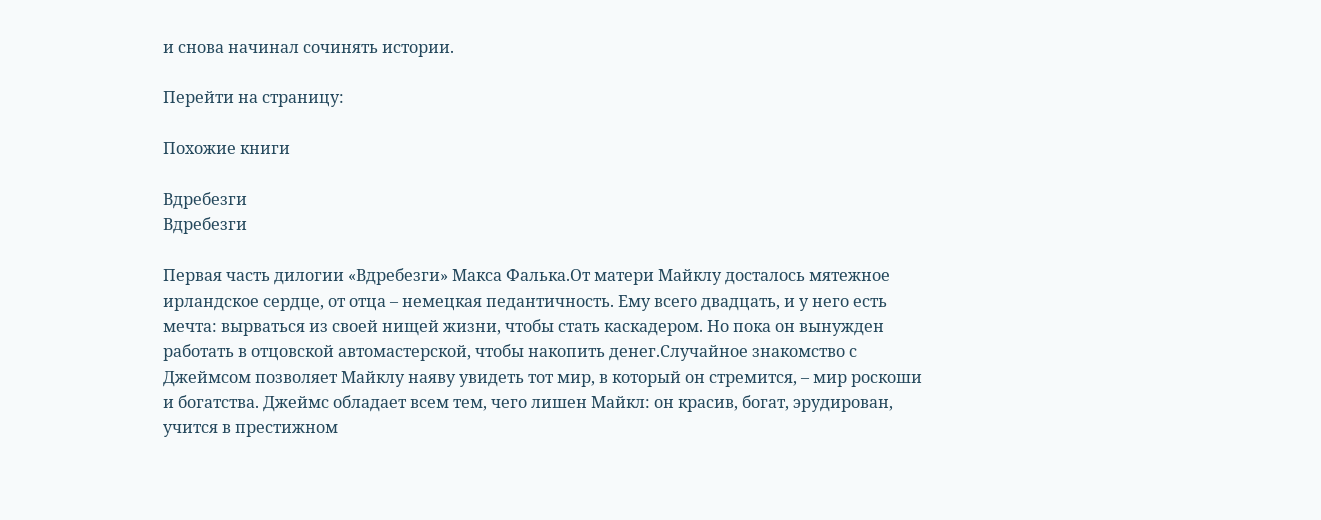и снова начинал сочинять истории.

Перейти на страницу:

Похожие книги

Вдребезги
Вдребезги

Первая часть дилогии «Вдребезги» Макса Фалька.От матери Майклу досталось мятежное ирландское сердце, от отца – немецкая педантичность. Ему всего двадцать, и у него есть мечта: вырваться из своей нищей жизни, чтобы стать каскадером. Но пока он вынужден работать в отцовской автомастерской, чтобы накопить денег.Случайное знакомство с Джеймсом позволяет Майклу наяву увидеть тот мир, в который он стремится, – мир роскоши и богатства. Джеймс обладает всем тем, чего лишен Майкл: он красив, богат, эрудирован, учится в престижном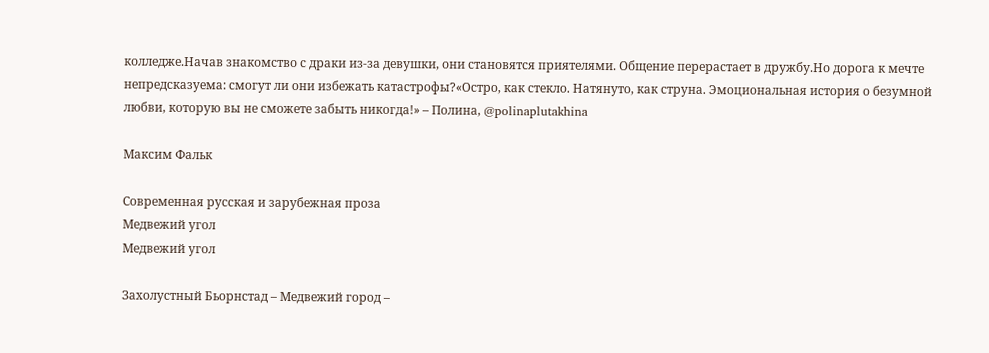колледже.Начав знакомство с драки из-за девушки, они становятся приятелями. Общение перерастает в дружбу.Но дорога к мечте непредсказуема: смогут ли они избежать катастрофы?«Остро, как стекло. Натянуто, как струна. Эмоциональная история о безумной любви, которую вы не сможете забыть никогда!» – Полина, @polinaplutakhina

Максим Фальк

Современная русская и зарубежная проза
Медвежий угол
Медвежий угол

Захолустный Бьорнстад – Медвежий город –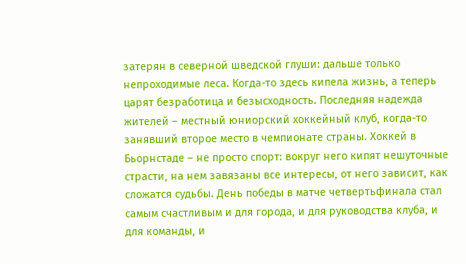затерян в северной шведской глуши: дальше только непроходимые леса. Когда-то здесь кипела жизнь, а теперь царят безработица и безысходность. Последняя надежда жителей – местный юниорский хоккейный клуб, когда-то занявший второе место в чемпионате страны. Хоккей в Бьорнстаде – не просто спорт: вокруг него кипят нешуточные страсти, на нем завязаны все интересы, от него зависит, как сложатся судьбы. День победы в матче четвертьфинала стал самым счастливым и для города, и для руководства клуба, и для команды, и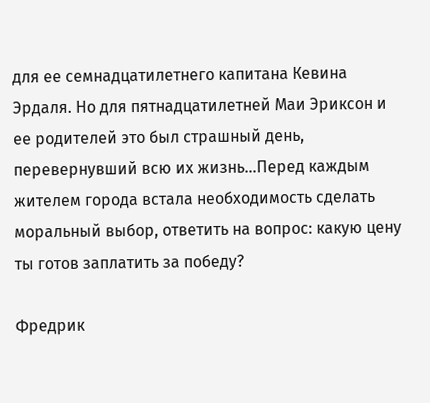для ее семнадцатилетнего капитана Кевина Эрдаля. Но для пятнадцатилетней Маи Эриксон и ее родителей это был страшный день, перевернувший всю их жизнь…Перед каждым жителем города встала необходимость сделать моральный выбор, ответить на вопрос: какую цену ты готов заплатить за победу?

Фредрик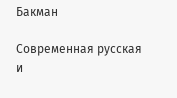Бакман

Современная русская и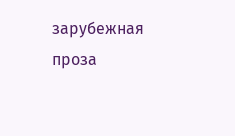зарубежная проза